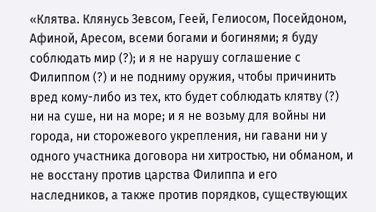«Клятва. Клянусь Зевсом, Геей, Гелиосом, Посейдоном, Афиной, Аресом, всеми богами и богинями; я буду соблюдать мир (?); и я не нарушу соглашение с Филиппом (?) и не подниму оружия, чтобы причинить вред кому-либо из тех, кто будет соблюдать клятву (?) ни на суше, ни на море; и я не возьму для войны ни города, ни сторожевого укрепления, ни гавани ни у одного участника договора ни хитростью, ни обманом, и не восстану против царства Филиппа и его наследников, а также против порядков, существующих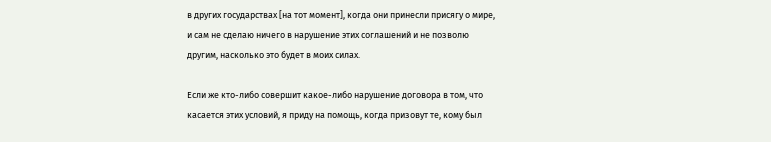в других государствах [на тот момент], когда они принесли присягу о мире, и сам не сделаю ничего в нарушение этих соглашений и не позволю другим, насколько это будет в моих силах.

Если же кто-либо совершит какое-либо нарушение договора в том, что касается этих условий, я приду на помощь, когда призовут те, кому был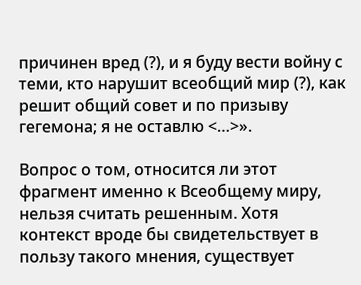причинен вред (?), и я буду вести войну с теми, кто нарушит всеобщий мир (?), как решит общий совет и по призыву гегемона; я не оставлю <…>».

Вопрос о том, относится ли этот фрагмент именно к Всеобщему миру, нельзя считать решенным. Хотя контекст вроде бы свидетельствует в пользу такого мнения, существует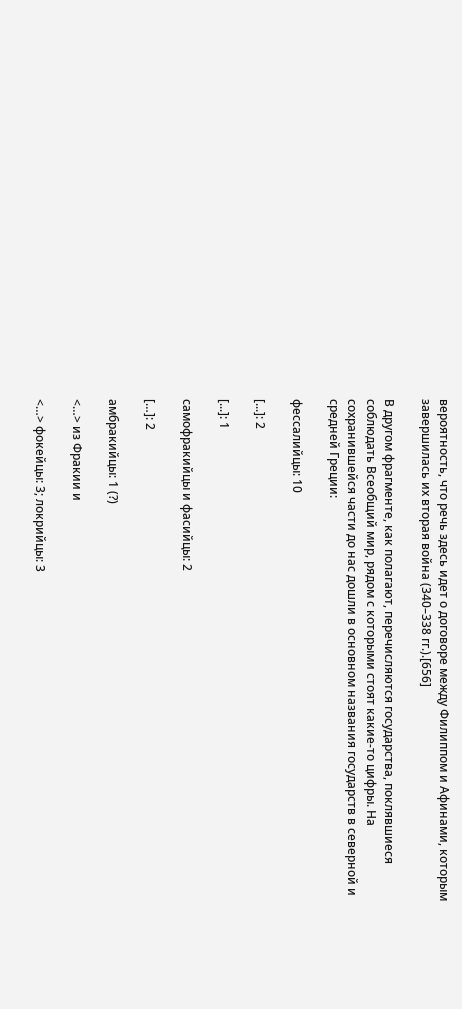вероятность, что речь здесь идет о договоре между Филиппом и Афинами, которым завершилась их вторая война (340–338 гг.).[656]

В другом фрагменте, как полагают, перечисляются государства, поклявшиеся соблюдать Всеобщий мир, рядом с которыми стоят какие-то цифры. На сохранившейся части до нас дошли в основном названия государств в северной и средней Греции:

фессалийцы: 10

[...]: 2

[...]: 1

самофракийцы и фасийцы: 2

[…]: 2

амбракийцы: 1 (?)

<…> из Фракии и

<…> фокейцы: 3; локрийцы: 3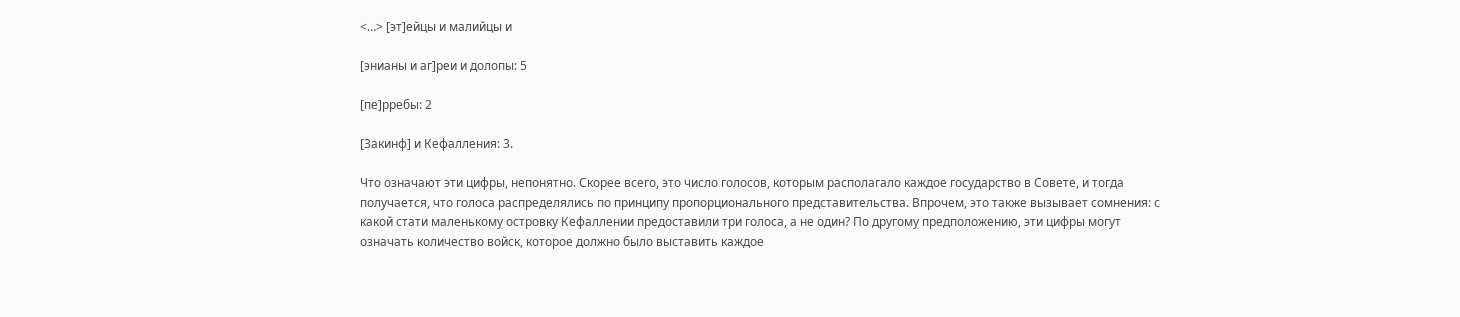<…> [эт]ейцы и малийцы и

[энианы и аг]реи и долопы: 5

[пе]рребы: 2

[Закинф] и Кефалления: 3.

Что означают эти цифры, непонятно. Скорее всего, это число голосов, которым располагало каждое государство в Совете, и тогда получается, что голоса распределялись по принципу пропорционального представительства. Впрочем, это также вызывает сомнения: с какой стати маленькому островку Кефаллении предоставили три голоса, а не один? По другому предположению, эти цифры могут означать количество войск, которое должно было выставить каждое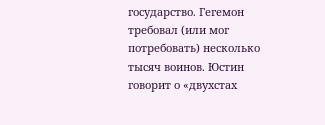государство. Гегемон требовал (или мог потребовать) несколько тысяч воинов. Юстин говорит о «двухстах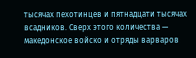тысячах пехотинцев и пятнадцати тысячах всадников. Сверх этого количества — македонское войско и отряды варваров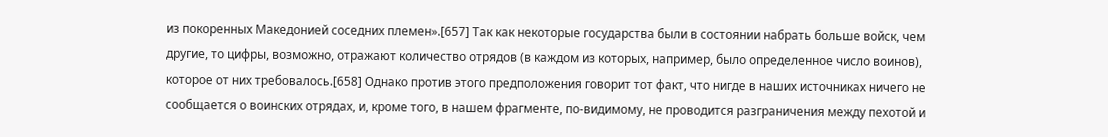из покоренных Македонией соседних племен».[657] Так как некоторые государства были в состоянии набрать больше войск, чем другие, то цифры, возможно, отражают количество отрядов (в каждом из которых, например, было определенное число воинов), которое от них требовалось.[658] Однако против этого предположения говорит тот факт, что нигде в наших источниках ничего не сообщается о воинских отрядах, и, кроме того, в нашем фрагменте, по-видимому, не проводится разграничения между пехотой и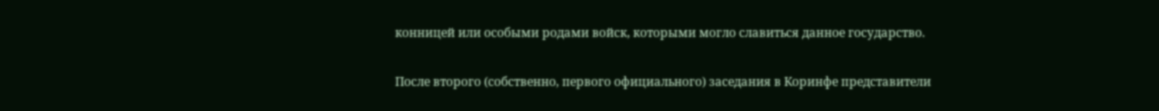конницей или особыми родами войск, которыми могло славиться данное государство.

После второго (собственно, первого официального) заседания в Коринфе представители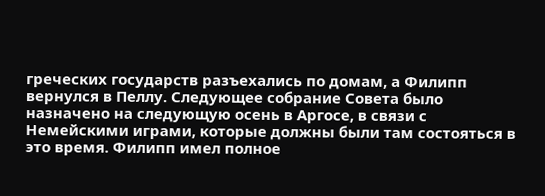греческих государств разъехались по домам, а Филипп вернулся в Пеллу. Следующее собрание Совета было назначено на следующую осень в Аргосе, в связи с Немейскими играми, которые должны были там состояться в это время. Филипп имел полное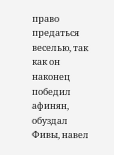право предаться веселью, так как он наконец победил афинян, обуздал Фивы, навел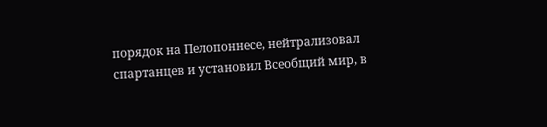порядок на Пелопоннесе, нейтрализовал спартанцев и установил Всеобщий мир, в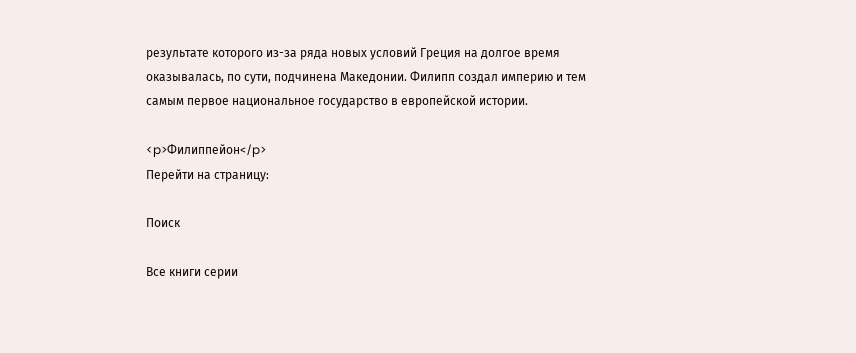результате которого из-за ряда новых условий Греция на долгое время оказывалась, по сути, подчинена Македонии. Филипп создал империю и тем самым первое национальное государство в европейской истории.

<p>Филиппейон</p>
Перейти на страницу:

Поиск

Все книги серии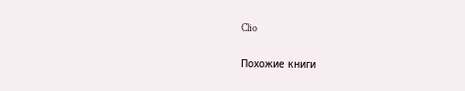Clio

Похожие книги